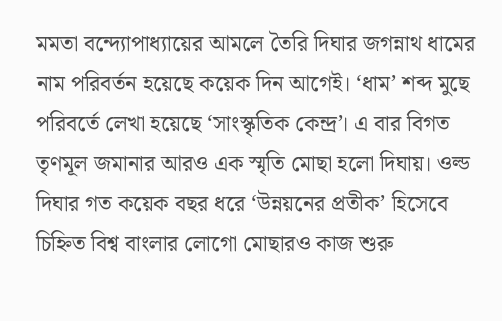মমতা বন্দ্যোপাধ্যায়ের আমলে তৈরি দিঘার জগন্নাথ ধামের নাম পরিবর্তন হয়েছে কয়েক দিন আগেই। ‘ধাম’ শব্দ মুছে পরিবর্তে লেখা হয়েছে ‘সাংস্কৃতিক কেন্দ্র’। এ বার বিগত তৃণমূল জমানার আরও এক স্মৃতি মোছা হলো দিঘায়। ওল্ড দিঘার গত কয়েক বছর ধরে ‘উন্নয়নের প্রতীক’ হিসেবে চিহ্নিত বিশ্ব বাংলার লোগো মোছারও কাজ শুরু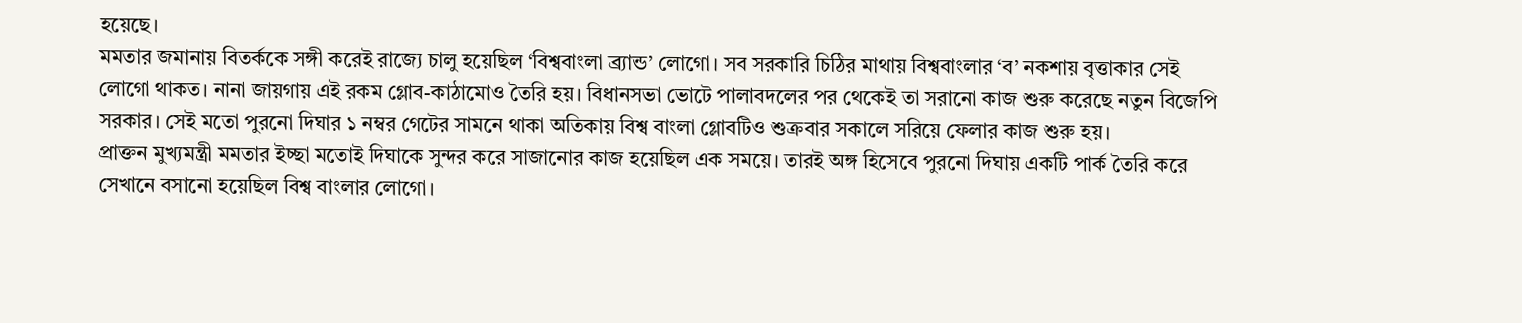হয়েছে।
মমতার জমানায় বিতর্ককে সঙ্গী করেই রাজ্যে চালু হয়েছিল ‘বিশ্ববাংলা ব্র্যান্ড’ লোগো। সব সরকারি চিঠির মাথায় বিশ্ববাংলার ‘ব’ নকশায় বৃত্তাকার সেই লোগো থাকত। নানা জায়গায় এই রকম গ্লোব-কাঠামোও তৈরি হয়। বিধানসভা ভোটে পালাবদলের পর থেকেই তা সরানো কাজ শুরু করেছে নতুন বিজেপি সরকার। সেই মতো পুরনো দিঘার ১ নম্বর গেটের সামনে থাকা অতিকায় বিশ্ব বাংলা গ্লোবটিও শুক্রবার সকালে সরিয়ে ফেলার কাজ শুরু হয়।
প্রাক্তন মুখ্যমন্ত্রী মমতার ইচ্ছা মতোই দিঘাকে সুন্দর করে সাজানোর কাজ হয়েছিল এক সময়ে। তারই অঙ্গ হিসেবে পুরনো দিঘায় একটি পার্ক তৈরি করে সেখানে বসানো হয়েছিল বিশ্ব বাংলার লোগো।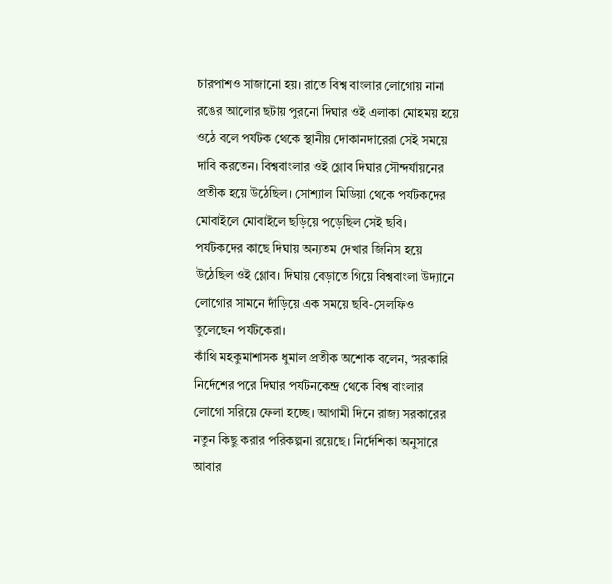চারপাশও সাজানো হয়। রাতে বিশ্ব বাংলার লোগোয় নানা রঙের আলোর ছটায় পুরনো দিঘার ওই এলাকা মোহময় হয়ে ওঠে বলে পর্যটক থেকে স্থানীয় দোকানদারেরা সেই সময়ে দাবি করতেন। বিশ্ববাংলার ওই গ্লোব দিঘার সৌন্দর্যায়নের প্রতীক হয়ে উঠেছিল। সোশ্যাল মিডিয়া থেকে পর্যটকদের মোবাইলে মোবাইলে ছড়িয়ে পড়েছিল সেই ছবি। পর্যটকদের কাছে দিঘায় অন্যতম দেখার জিনিস হয়ে উঠেছিল ওই গ্লোব। দিঘায় বেড়াতে গিয়ে বিশ্ববাংলা উদ্যানে লোগোর সামনে দাঁড়িয়ে এক সময়ে ছবি-সেলফিও তুলেছেন পর্যটকেরা।
কাঁথি মহকুমাশাসক ধুমাল প্রতীক অশোক বলেন, ‘সরকারি নির্দেশের পরে দিঘার পর্যটনকেন্দ্র থেকে বিশ্ব বাংলার লোগো সরিয়ে ফেলা হচ্ছে। আগামী দিনে রাজ্য সরকারের নতুন কিছু করার পরিকল্পনা রয়েছে। নির্দেশিকা অনুসারে আবার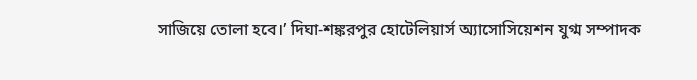সাজিয়ে তোলা হবে।’ দিঘা-শঙ্করপুর হোটেলিয়ার্স অ্যাসোসিয়েশন যুগ্ম সম্পাদক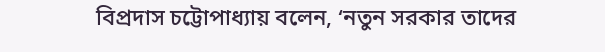বিপ্রদাস চট্টোপাধ্যায় বলেন, ‘নতুন সরকার তাদের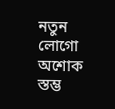নতুন লোগো অশোক স্তম্ভ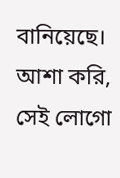বানিয়েছে। আশা করি, সেই লোগো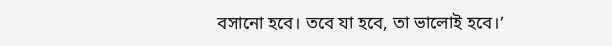বসানো হবে। তবে যা হবে, তা ভালোই হবে।’